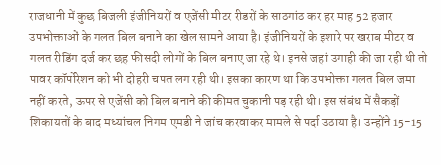राजधानी में कुछ बिजली इंजीनियरों व एजेंसी मीटर रीडरों के साठगांठ कर हर माह 52 हजार उपभोक्ताओं के गलत बिल बनाने का खेल सामने आया है। इंजीनियरों के इशारे पर खराब मीटर व गलत रीडिंग दर्ज कर छह फीसदी लोगों के बिल बनाए जा रहे थे। इनसे जहां उगाही की जा रही थी तो पावर कॉर्पोरेशन को भी दोहरी चपत लग रही थी। इसका कारण था कि उपभोक्ता गलत बिल जमा नहीं करते, ऊपर से एजेंसी को बिल बनाने की कीमत चुकानी पड़ रही थी। इस संबंध में सैकड़ों शिकायतों के बाद मध्यांचल निगम एमडी ने जांच करवाकर मामले से पर्दा उठाया है। उन्होंने 15-15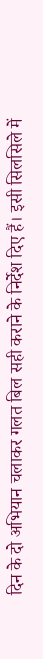दिन के दो अभियान चलाकर गलत बिल सही कराने के निर्देश दिए हैं। इसी सिलसिले में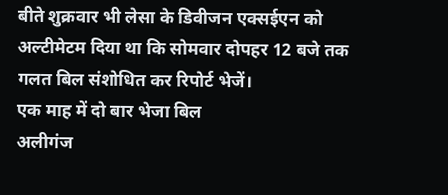बीते शुक्रवार भी लेसा के डिवीजन एक्सईएन को अल्टीमेटम दिया था कि सोमवार दोपहर 12 बजे तक गलत बिल संशोधित कर रिपोर्ट भेजें।
एक माह में दो बार भेजा बिल
अलीगंज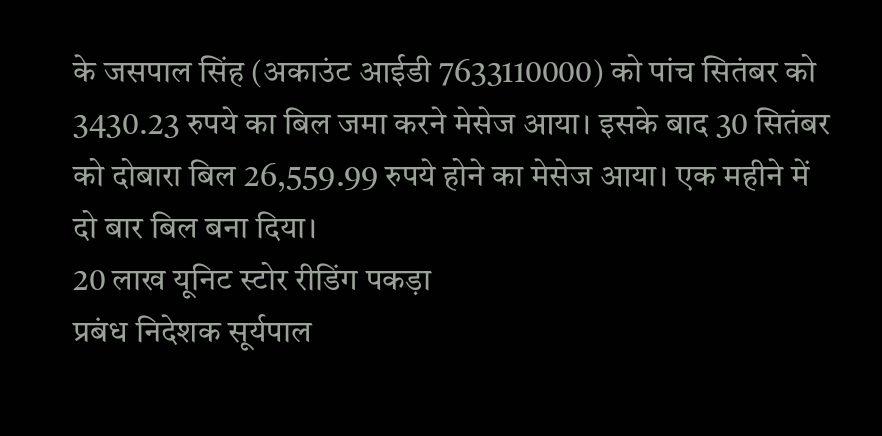के जसपाल सिंह (अकाउंट आईडी 7633110000) को पांच सितंबर को 3430.23 रुपये का बिल जमा करने मेसेज आया। इसके बाद 30 सितंबर को दोबारा बिल 26,559.99 रुपये होने का मेसेज आया। एक महीने में दो बार बिल बना दिया।
20 लाख यूनिट स्टोर रीडिंग पकड़ा
प्रबंध निदेशक सूर्यपाल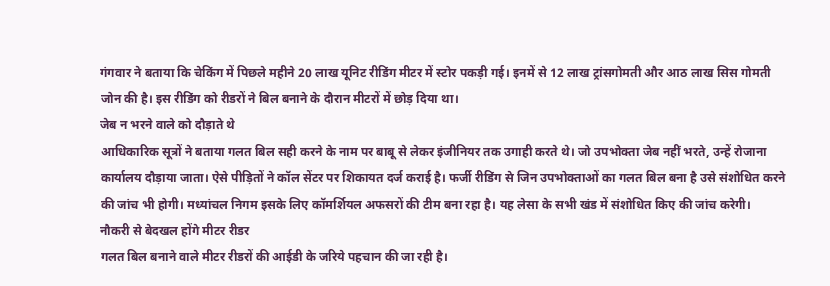गंगवार ने बताया कि चेकिंग में पिछले महीने 20 लाख यूनिट रीडिंग मीटर में स्टोर पकड़ी गई। इनमें से 12 लाख ट्रांसगोमती और आठ लाख सिस गोमती जोन की है। इस रीडिंग को रीडरों ने बिल बनाने के दौरान मीटरों में छोड़ दिया था।
जेब न भरने वाले को दौड़ाते थे
आधिकारिक सूत्रों ने बताया गलत बिल सही करने के नाम पर बाबू से लेकर इंजीनियर तक उगाही करते थे। जो उपभोक्ता जेब नहीं भरते, उन्हें रोजाना कार्यालय दौड़ाया जाता। ऐसे पीड़ितों ने कॉल सेंटर पर शिकायत दर्ज कराई है। फर्जी रीडिंग से जिन उपभोक्ताओं का गलत बिल बना है उसे संशोधित करने की जांच भी होगी। मध्यांचल निगम इसके लिए कॉमर्शियल अफसरों की टीम बना रहा है। यह लेसा के सभी खंड में संशोधित किए की जांच करेगी।
नौकरी से बेदखल होंगे मीटर रीडर
गलत बिल बनाने वाले मीटर रीडरों की आईडी के जरिये पहचान की जा रही है।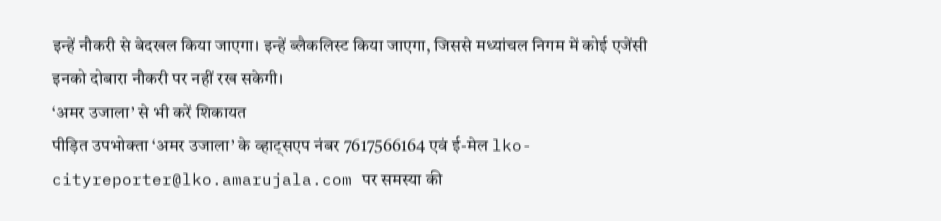इन्हें नौकरी से बेदखल किया जाएगा। इन्हें ब्लैकलिस्ट किया जाएगा, जिससे मध्यांचल निगम में कोई एजेंसी इनको दोबारा नौकरी पर नहीं रख सकेगी।
‘अमर उजाला’ से भी करें शिकायत
पीड़ित उपभोक्ता ‘अमर उजाला’ के व्हाट्सएप नंबर 7617566164 एवं ई-मेल lko-cityreporter@lko.amarujala.com पर समस्या की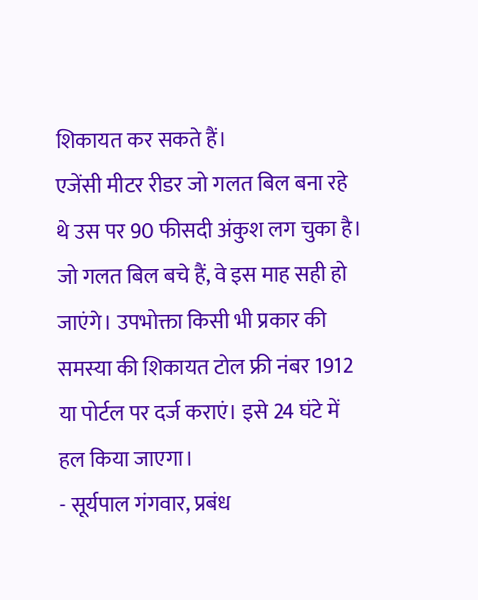शिकायत कर सकते हैं।
एजेंसी मीटर रीडर जो गलत बिल बना रहे थे उस पर 90 फीसदी अंकुश लग चुका है। जो गलत बिल बचे हैं, वे इस माह सही हो जाएंगे। उपभोक्ता किसी भी प्रकार की समस्या की शिकायत टोल फ्री नंबर 1912 या पोर्टल पर दर्ज कराएं। इसे 24 घंटे में हल किया जाएगा।
- सूर्यपाल गंगवार, प्रबंध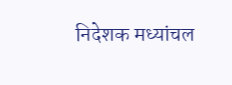निदेशक मध्यांचल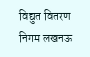विद्युत वितरण निगम लखनऊ